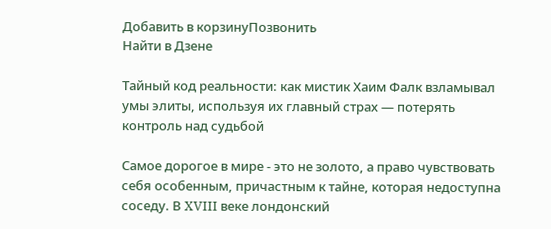Добавить в корзинуПозвонить
Найти в Дзене

Тайный код реальности: как мистик Хаим Фалк взламывал умы элиты, используя их главный страх — потерять контроль над судьбой

Самое дорогое в мире - это не золото, а право чувствовать себя особенным, причастным к тайне, которая недоступна соседу. В XVIII веке лондонский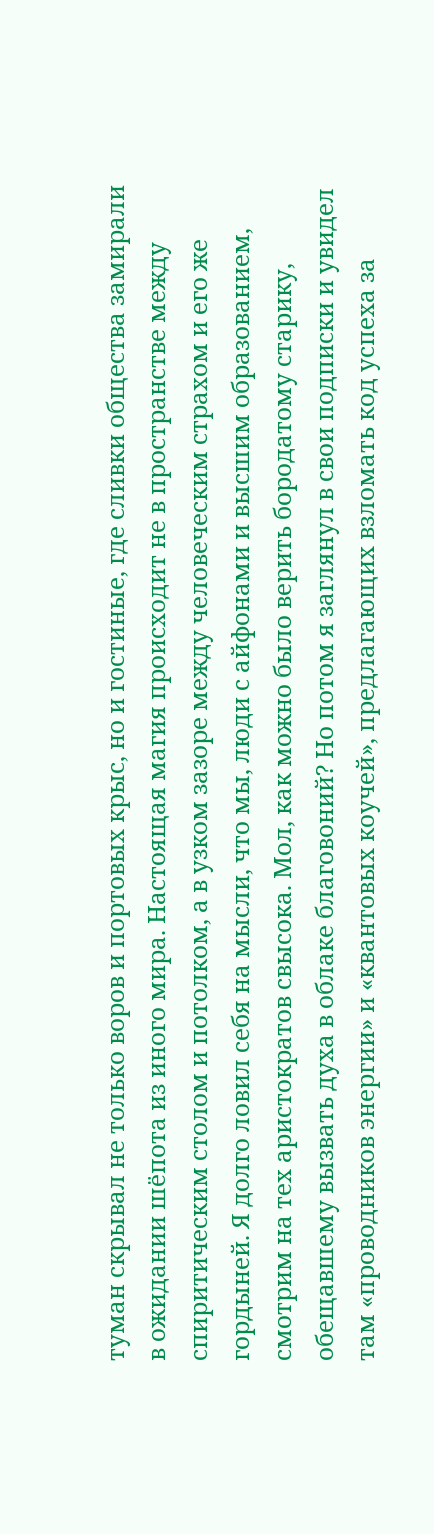туман скрывал не только воров и портовых крыс, но и гостиные, где сливки общества замирали в ожидании шёпота из иного мира. Настоящая магия происходит не в пространстве между спиритическим столом и потолком, а в узком зазоре между человеческим страхом и его же гордыней. Я долго ловил себя на мысли, что мы, люди с айфонами и высшим образованием, смотрим на тех аристократов свысока. Мол, как можно было верить бородатому старику, обещавшему вызвать духа в облаке благовоний? Но потом я заглянул в свои подписки и увидел там «проводников энергии» и «квантовых коучей», предлагающих взломать код успеха за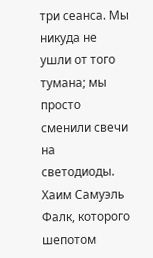три сеанса. Мы никуда не ушли от того тумана; мы просто сменили свечи на светодиоды. Хаим Самуэль Фалк, которого шепотом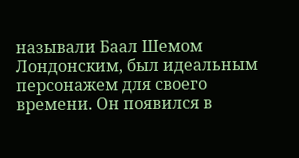называли Баал Шемом Лондонским, был идеальным персонажем для своего времени. Он появился в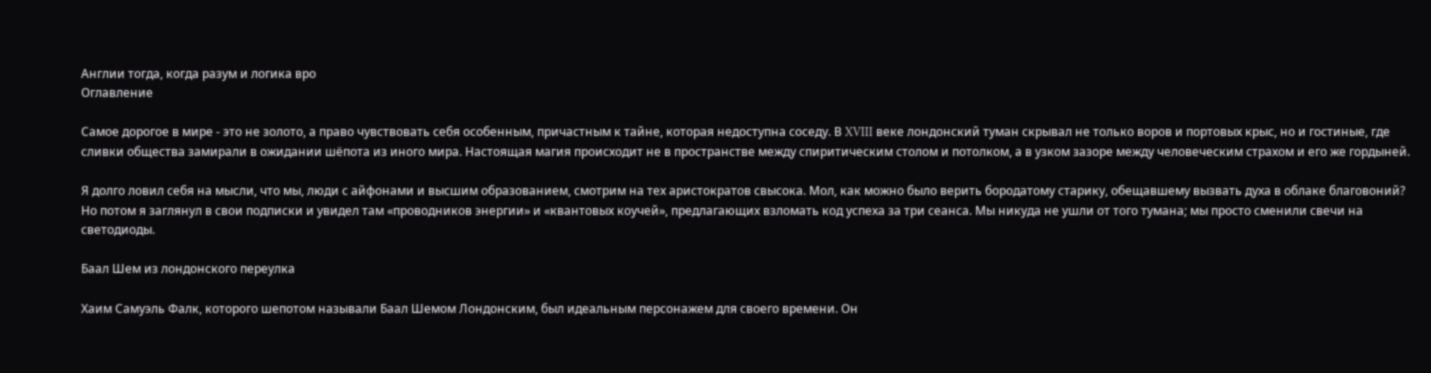Англии тогда, когда разум и логика вро
Оглавление

Самое дорогое в мире - это не золото, а право чувствовать себя особенным, причастным к тайне, которая недоступна соседу. В XVIII веке лондонский туман скрывал не только воров и портовых крыс, но и гостиные, где сливки общества замирали в ожидании шёпота из иного мира. Настоящая магия происходит не в пространстве между спиритическим столом и потолком, а в узком зазоре между человеческим страхом и его же гордыней.

Я долго ловил себя на мысли, что мы, люди с айфонами и высшим образованием, смотрим на тех аристократов свысока. Мол, как можно было верить бородатому старику, обещавшему вызвать духа в облаке благовоний? Но потом я заглянул в свои подписки и увидел там «проводников энергии» и «квантовых коучей», предлагающих взломать код успеха за три сеанса. Мы никуда не ушли от того тумана; мы просто сменили свечи на светодиоды.

Баал Шем из лондонского переулка

Хаим Самуэль Фалк, которого шепотом называли Баал Шемом Лондонским, был идеальным персонажем для своего времени. Он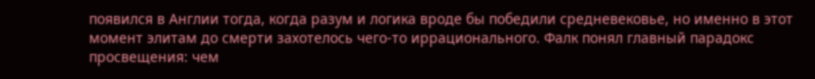появился в Англии тогда, когда разум и логика вроде бы победили средневековье, но именно в этот момент элитам до смерти захотелось чего-то иррационального. Фалк понял главный парадокс просвещения: чем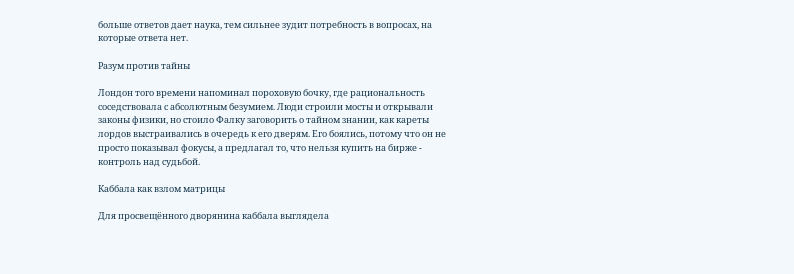больше ответов дает наука, тем сильнее зудит потребность в вопросах, на которые ответа нет.

Разум против тайны

Лондон того времени напоминал пороховую бочку, где рациональность соседствовала с абсолютным безумием. Люди строили мосты и открывали законы физики, но стоило Фалку заговорить о тайном знании, как кареты лордов выстраивались в очередь к его дверям. Его боялись, потому что он не просто показывал фокусы, а предлагал то, что нельзя купить на бирже - контроль над судьбой.

Каббала как взлом матрицы

Для просвещённого дворянина каббала выглядела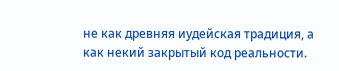не как древняя иудейская традиция, а как некий закрытый код реальности.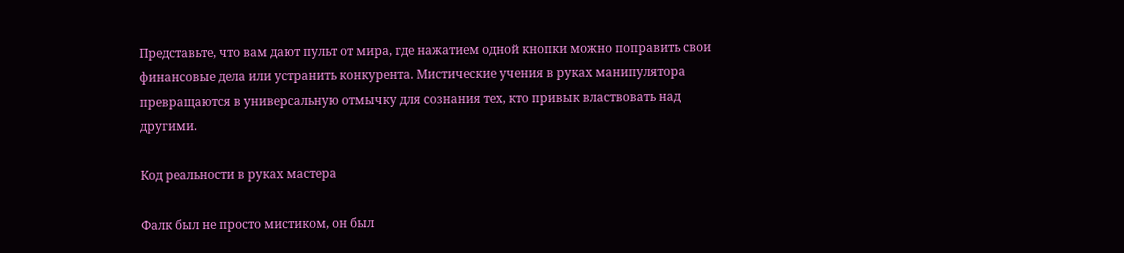Представьте, что вам дают пульт от мира, где нажатием одной кнопки можно поправить свои финансовые дела или устранить конкурента. Мистические учения в руках манипулятора превращаются в универсальную отмычку для сознания тех, кто привык властвовать над другими.

Код реальности в руках мастера

Фалк был не просто мистиком, он был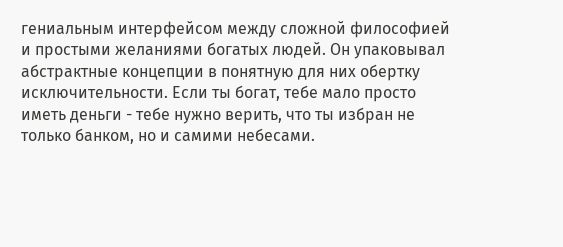гениальным интерфейсом между сложной философией и простыми желаниями богатых людей. Он упаковывал абстрактные концепции в понятную для них обертку исключительности. Если ты богат, тебе мало просто иметь деньги - тебе нужно верить, что ты избран не только банком, но и самими небесами.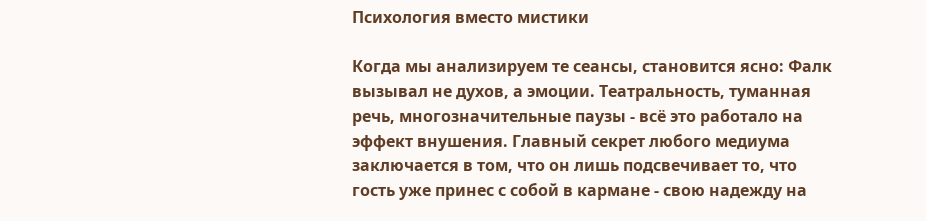Психология вместо мистики

Когда мы анализируем те сеансы, становится ясно: Фалк вызывал не духов, а эмоции. Театральность, туманная речь, многозначительные паузы - всё это работало на эффект внушения. Главный секрет любого медиума заключается в том, что он лишь подсвечивает то, что гость уже принес с собой в кармане - свою надежду на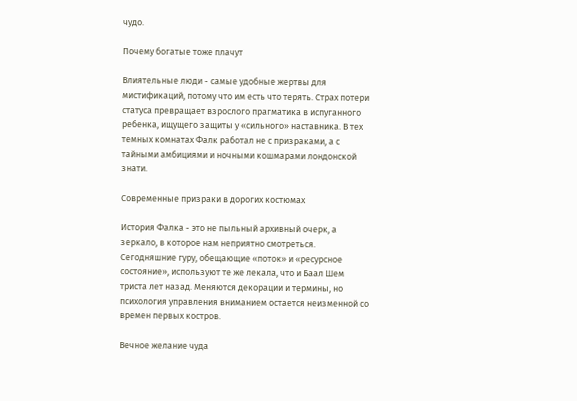чудо.

Почему богатые тоже плачут

Влиятельные люди - самые удобные жертвы для мистификаций, потому что им есть что терять. Страх потери статуса превращает взрослого прагматика в испуганного ребенка, ищущего защиты у «сильного» наставника. В тех темных комнатах Фалк работал не с призраками, а с тайными амбициями и ночными кошмарами лондонской знати.

Современные призраки в дорогих костюмах

История Фалка - это не пыльный архивный очерк, а зеркало, в которое нам неприятно смотреться. Сегодняшние гуру, обещающие «поток» и «ресурсное состояние», используют те же лекала, что и Баал Шем триста лет назад. Меняются декорации и термины, но психология управления вниманием остается неизменной со времен первых костров.

Вечное желание чуда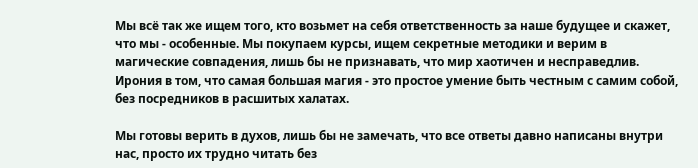Мы всё так же ищем того, кто возьмет на себя ответственность за наше будущее и скажет, что мы - особенные. Мы покупаем курсы, ищем секретные методики и верим в магические совпадения, лишь бы не признавать, что мир хаотичен и несправедлив. Ирония в том, что самая большая магия - это простое умение быть честным с самим собой, без посредников в расшитых халатах.

Мы готовы верить в духов, лишь бы не замечать, что все ответы давно написаны внутри нас, просто их трудно читать без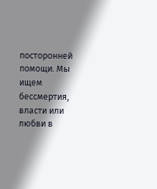посторонней помощи. Мы ищем бессмертия, власти или любви в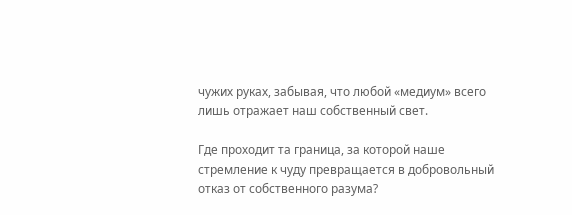чужих руках, забывая, что любой «медиум» всего лишь отражает наш собственный свет.

Где проходит та граница, за которой наше стремление к чуду превращается в добровольный отказ от собственного разума?